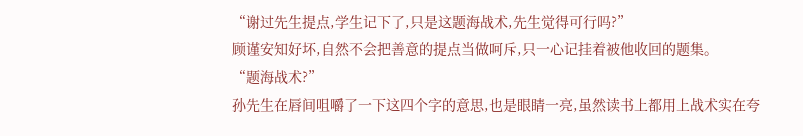“谢过先生提点,学生记下了,只是这题海战术,先生觉得可行吗?”
顾谨安知好坏,自然不会把善意的提点当做呵斥,只一心记挂着被他收回的题集。
“题海战术?”
孙先生在唇间咀嚼了一下这四个字的意思,也是眼睛一亮,虽然读书上都用上战术实在夸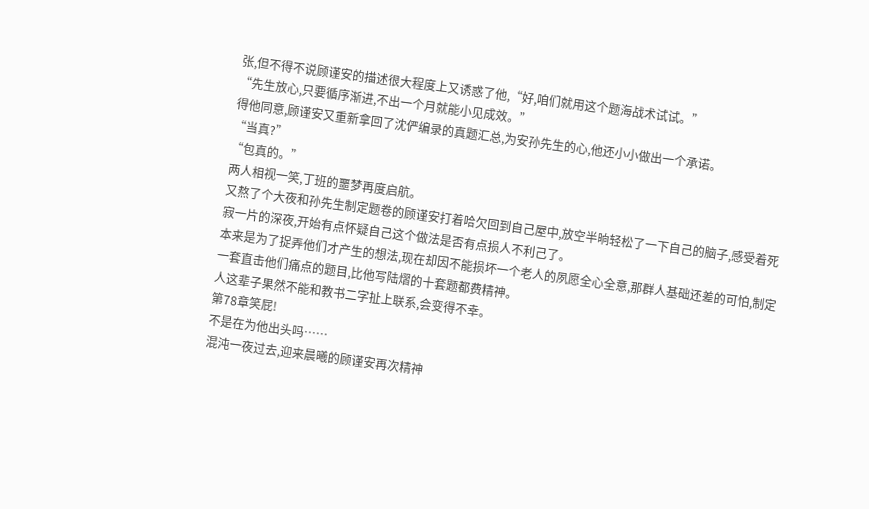张,但不得不说顾谨安的描述很大程度上又诱惑了他,“好,咱们就用这个题海战术试试。”
“先生放心,只要循序渐进,不出一个月就能小见成效。”
得他同意,顾谨安又重新拿回了沈俨编录的真题汇总,为安孙先生的心,他还小小做出一个承诺。
“当真?”
“包真的。”
两人相视一笑,丁班的噩梦再度启航。
又熬了个大夜和孙先生制定题卷的顾谨安打着哈欠回到自己屋中,放空半晌轻松了一下自己的脑子,感受着死寂一片的深夜,开始有点怀疑自己这个做法是否有点损人不利己了。
本来是为了捉弄他们才产生的想法,现在却因不能损坏一个老人的夙愿全心全意,那群人基础还差的可怕,制定一套直击他们痛点的题目,比他写陆熠的十套题都费精神。
人这辈子果然不能和教书二字扯上联系,会变得不幸。
第78章笑屁!
不是在为他出头吗……
混沌一夜过去,迎来晨曦的顾谨安再次精神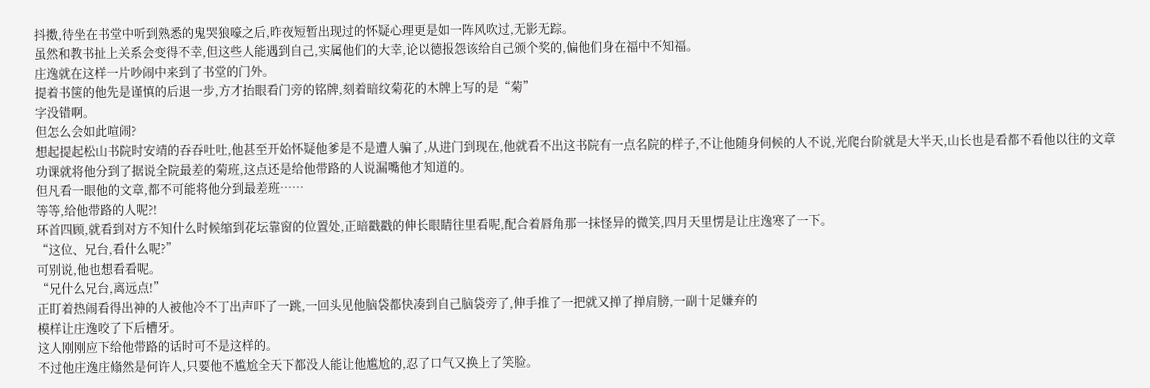抖擞,待坐在书堂中听到熟悉的鬼哭狼嚎之后,昨夜短暂出现过的怀疑心理更是如一阵风吹过,无影无踪。
虽然和教书扯上关系会变得不幸,但这些人能遇到自己,实属他们的大幸,论以德报怨该给自己颁个奖的,偏他们身在福中不知福。
庄逸就在这样一片吵闹中来到了书堂的门外。
提着书箧的他先是谨慎的后退一步,方才抬眼看门旁的铭牌,刻着暗纹菊花的木牌上写的是“菊”
字没错啊。
但怎么会如此喧闹?
想起提起松山书院时安靖的吞吞吐吐,他甚至开始怀疑他爹是不是遭人骗了,从进门到现在,他就看不出这书院有一点名院的样子,不让他随身伺候的人不说,光爬台阶就是大半天,山长也是看都不看他以往的文章功课就将他分到了据说全院最差的菊班,这点还是给他带路的人说漏嘴他才知道的。
但凡看一眼他的文章,都不可能将他分到最差班……
等等,给他带路的人呢?!
环首四顾,就看到对方不知什么时候缩到花坛靠窗的位置处,正暗戳戳的伸长眼睛往里看呢,配合着唇角那一抹怪异的微笑,四月天里愣是让庄逸寒了一下。
“这位、兄台,看什么呢?”
可别说,他也想看看呢。
“兄什么兄台,离远点!”
正盯着热闹看得出神的人被他冷不丁出声吓了一跳,一回头见他脑袋都快凑到自己脑袋旁了,伸手推了一把就又掸了掸肩膀,一副十足嫌弃的
模样让庄逸咬了下后槽牙。
这人刚刚应下给他带路的话时可不是这样的。
不过他庄逸庄翛然是何许人,只要他不尴尬全天下都没人能让他尴尬的,忍了口气又换上了笑脸。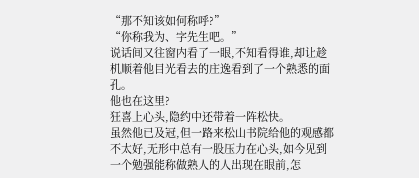“那不知该如何称呼?”
“你称我为、字先生吧。”
说话间又往窗内看了一眼,不知看得谁,却让趁机顺着他目光看去的庄逸看到了一个熟悉的面孔。
他也在这里?
狂喜上心头,隐约中还带着一阵松快。
虽然他已及冠,但一路来松山书院给他的观感都不太好,无形中总有一股压力在心头,如今见到一个勉强能称做熟人的人出现在眼前,怎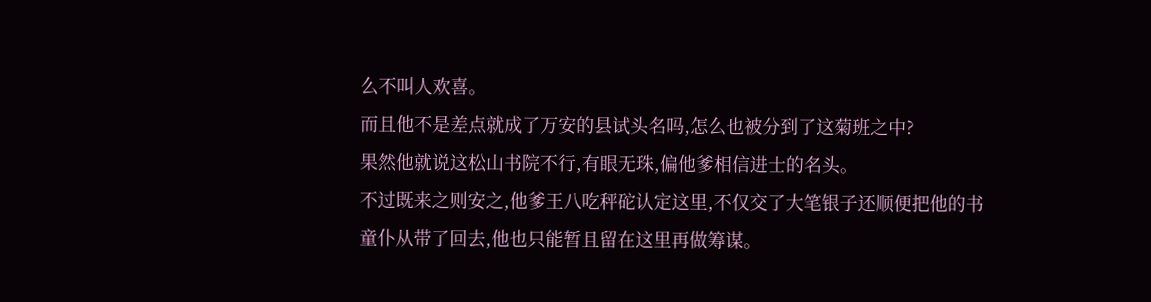么不叫人欢喜。
而且他不是差点就成了万安的县试头名吗,怎么也被分到了这菊班之中?
果然他就说这松山书院不行,有眼无珠,偏他爹相信进士的名头。
不过既来之则安之,他爹王八吃秤砣认定这里,不仅交了大笔银子还顺便把他的书童仆从带了回去,他也只能暂且留在这里再做筹谋。